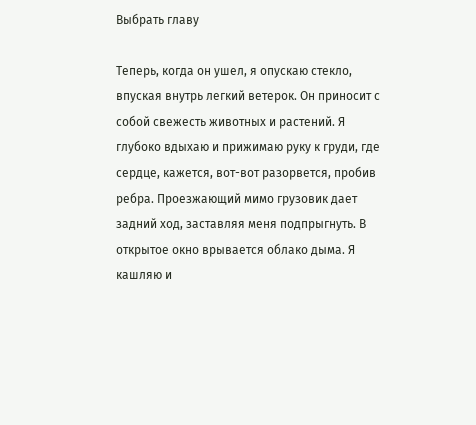Выбрать главу

Теперь, когда он ушел, я опускаю стекло, впуская внутрь легкий ветерок. Он приносит с собой свежесть животных и растений. Я глубоко вдыхаю и прижимаю руку к груди, где сердце, кажется, вот-вот разорвется, пробив ребра. Проезжающий мимо грузовик дает задний ход, заставляя меня подпрыгнуть. В открытое окно врывается облако дыма. Я кашляю и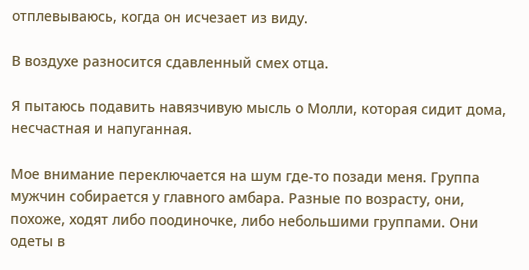отплевываюсь, когда он исчезает из виду.

В воздухе разносится сдавленный смех отца.

Я пытаюсь подавить навязчивую мысль о Молли, которая сидит дома, несчастная и напуганная.

Мое внимание переключается на шум где-то позади меня. Группа мужчин собирается у главного амбара. Разные по возрасту, они, похоже, ходят либо поодиночке, либо небольшими группами. Они одеты в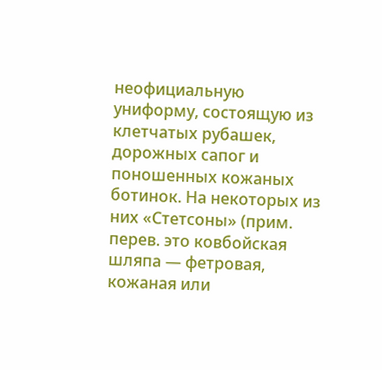неофициальную униформу, состоящую из клетчатых рубашек, дорожных сапог и поношенных кожаных ботинок. На некоторых из них «Стетсоны» (прим. перев. это ковбойская шляпа — фетровая, кожаная или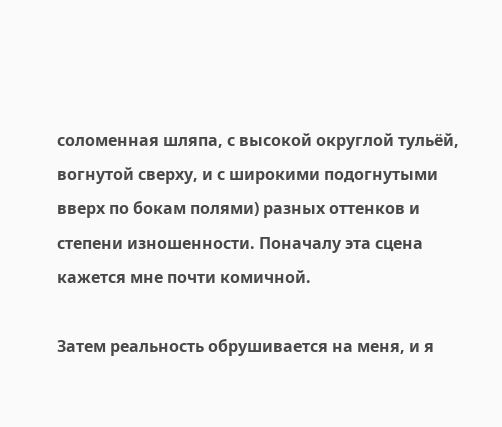соломенная шляпа, с высокой округлой тульёй, вогнутой сверху, и с широкими подогнутыми вверх по бокам полями) разных оттенков и степени изношенности. Поначалу эта сцена кажется мне почти комичной.

Затем реальность обрушивается на меня, и я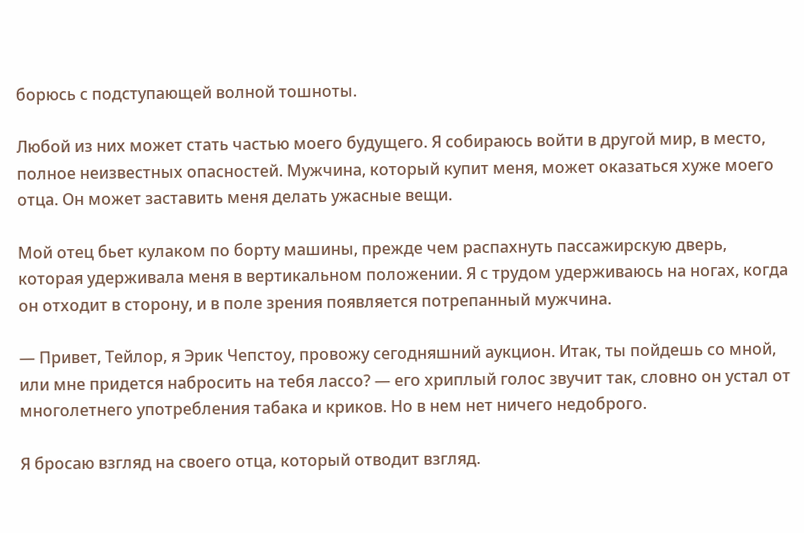борюсь с подступающей волной тошноты.

Любой из них может стать частью моего будущего. Я собираюсь войти в другой мир, в место, полное неизвестных опасностей. Мужчина, который купит меня, может оказаться хуже моего отца. Он может заставить меня делать ужасные вещи.

Мой отец бьет кулаком по борту машины, прежде чем распахнуть пассажирскую дверь, которая удерживала меня в вертикальном положении. Я с трудом удерживаюсь на ногах, когда он отходит в сторону, и в поле зрения появляется потрепанный мужчина.

— Привет, Тейлор, я Эрик Чепстоу, провожу сегодняшний аукцион. Итак, ты пойдешь со мной, или мне придется набросить на тебя лассо? — его хриплый голос звучит так, словно он устал от многолетнего употребления табака и криков. Но в нем нет ничего недоброго.

Я бросаю взгляд на своего отца, который отводит взгляд.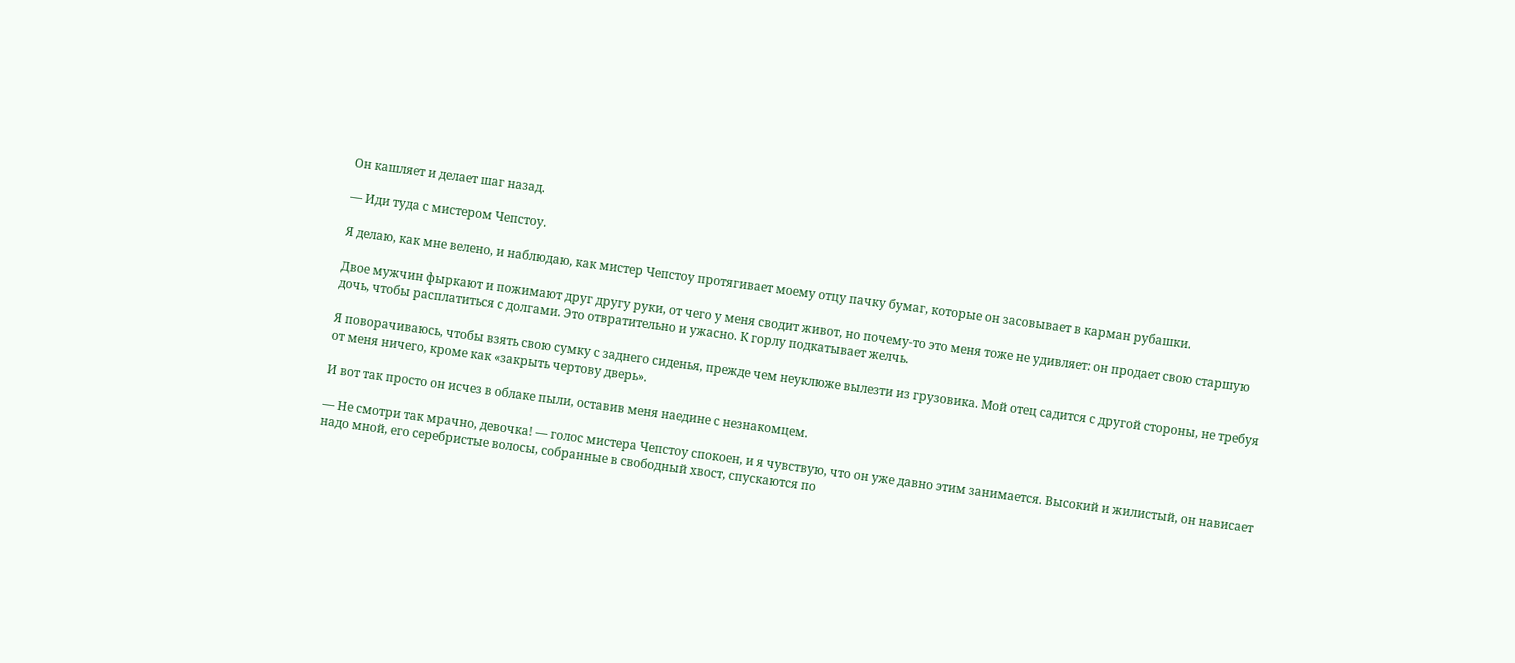Он кашляет и делает шаг назад.

— Иди туда с мистером Чепстоу.

Я делаю, как мне велено, и наблюдаю, как мистер Чепстоу протягивает моему отцу пачку бумаг, которые он засовывает в карман рубашки.

Двое мужчин фыркают и пожимают друг другу руки, от чего у меня сводит живот, но почему-то это меня тоже не удивляет: он продает свою старшую дочь, чтобы расплатиться с долгами. Это отвратительно и ужасно. К горлу подкатывает желчь.

Я поворачиваюсь, чтобы взять свою сумку с заднего сиденья, прежде чем неуклюже вылезти из грузовика. Мой отец садится с другой стороны, не требуя от меня ничего, кроме как «закрыть чертову дверь».

И вот так просто он исчез в облаке пыли, оставив меня наедине с незнакомцем.

— Не смотри так мрачно, девочка! — голос мистера Чепстоу спокоен, и я чувствую, что он уже давно этим занимается. Высокий и жилистый, он нависает надо мной, его серебристые волосы, собранные в свободный хвост, спускаются по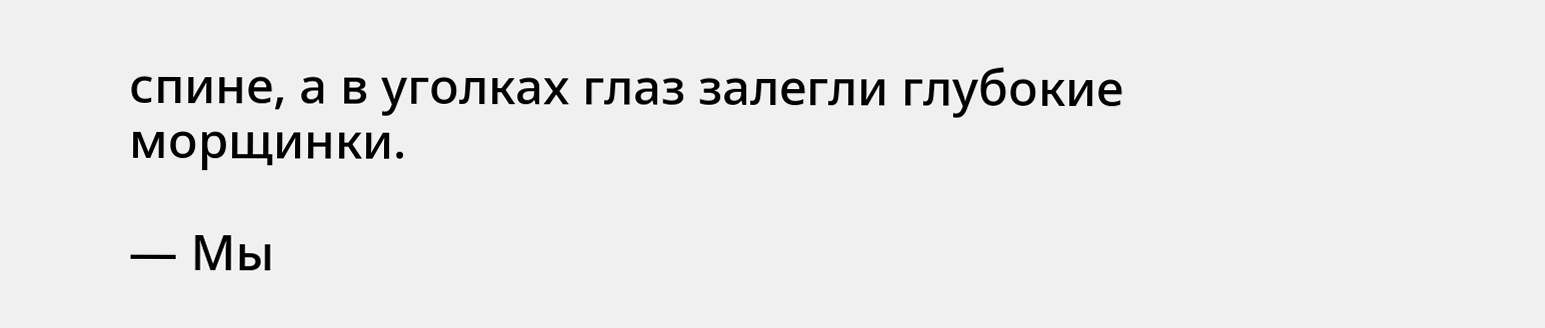спине, а в уголках глаз залегли глубокие морщинки.

— Мы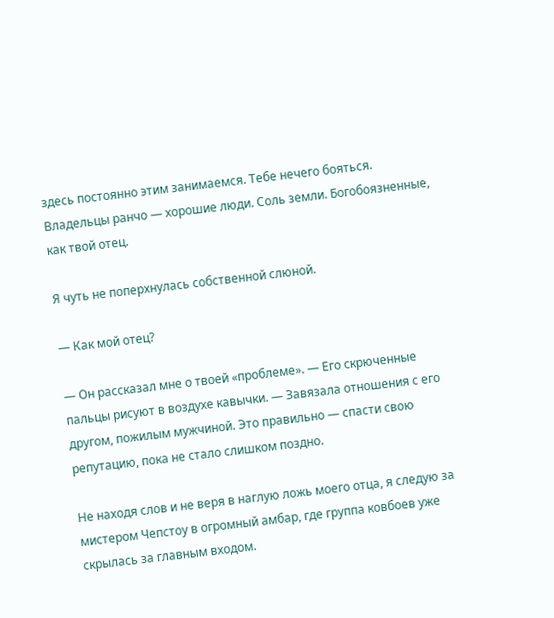здесь постоянно этим занимаемся. Тебе нечего бояться. Владельцы ранчо — хорошие люди. Соль земли. Богобоязненные, как твой отец.

Я чуть не поперхнулась собственной слюной.

— Как мой отец?

— Он рассказал мне о твоей «проблеме». — Его скрюченные пальцы рисуют в воздухе кавычки. — Завязала отношения с его другом, пожилым мужчиной. Это правильно — спасти свою репутацию, пока не стало слишком поздно.

Не находя слов и не веря в наглую ложь моего отца, я следую за мистером Чепстоу в огромный амбар, где группа ковбоев уже скрылась за главным входом.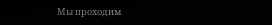Мы проходим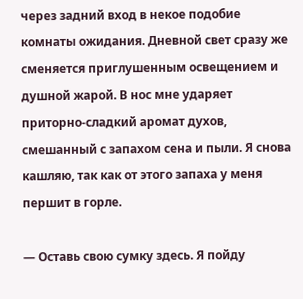через задний вход в некое подобие комнаты ожидания. Дневной свет сразу же сменяется приглушенным освещением и душной жарой. В нос мне ударяет приторно-сладкий аромат духов, смешанный с запахом сена и пыли. Я снова кашляю, так как от этого запаха у меня першит в горле.

— Оставь свою сумку здесь. Я пойду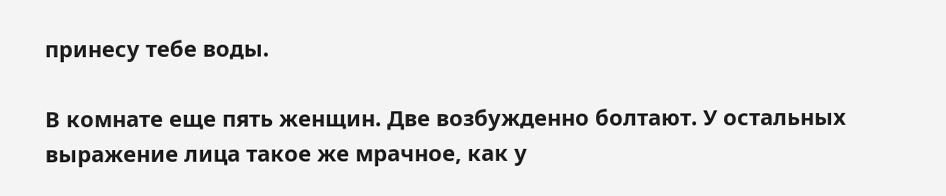принесу тебе воды.

В комнате еще пять женщин. Две возбужденно болтают. У остальных выражение лица такое же мрачное, как у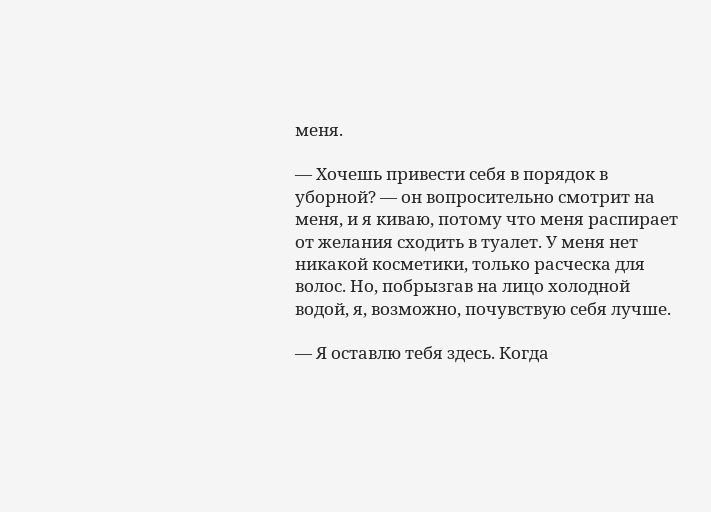меня.

— Хочешь привести себя в порядок в уборной? — он вопросительно смотрит на меня, и я киваю, потому что меня распирает от желания сходить в туалет. У меня нет никакой косметики, только расческа для волос. Но, побрызгав на лицо холодной водой, я, возможно, почувствую себя лучше.

— Я оставлю тебя здесь. Когда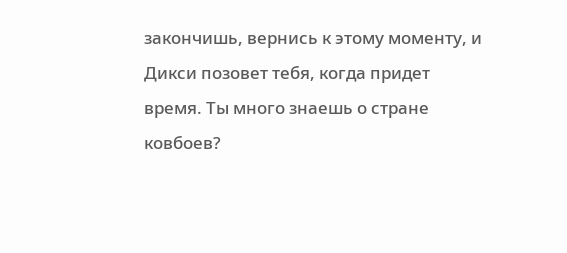закончишь, вернись к этому моменту, и Дикси позовет тебя, когда придет время. Ты много знаешь о стране ковбоев?